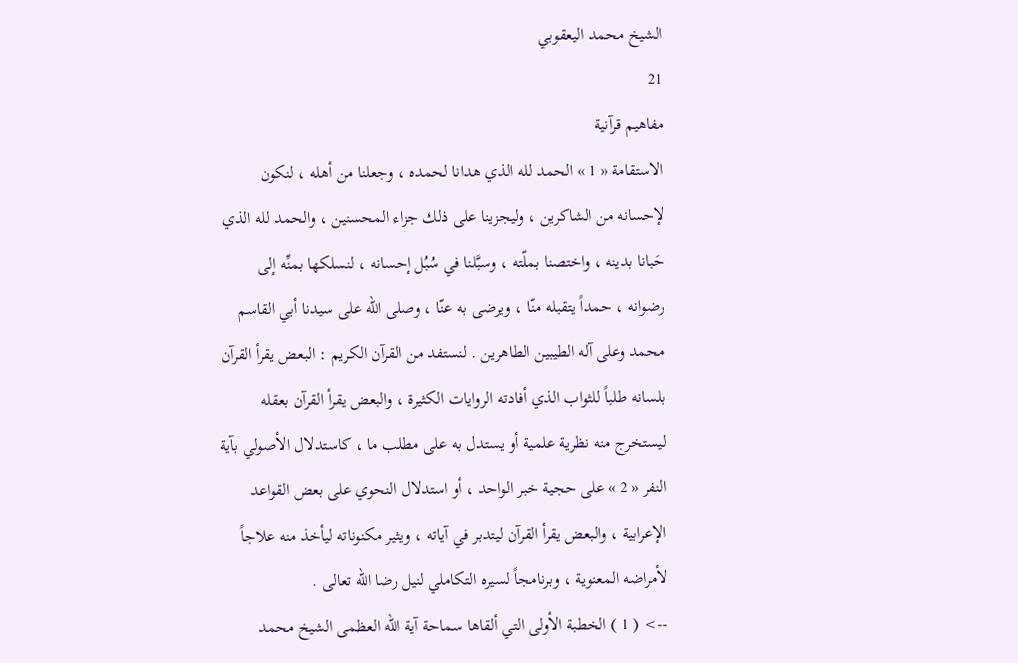الشيخ محمد اليعقوبي
21
مفاهيم قرآنية
الاستقامة « 1 » الحمد لله الذي هدانا لحمده ، وجعلنا من أهله ، لنكون لإحسانه من الشاكرين ، وليجزينا على ذلك جزاء المحسنين ، والحمد لله الذي حَبانا بدينه ، واختصنا بملّته ، وسبَّلنا في سُبُل إحسانه ، لنسلكها بمنِّه إلى رضوانه ، حمداً يتقبله منّا ، ويرضى به عنّا ، وصلى الله على سيدنا أبي القاسم محمد وعلى آله الطيبين الطاهرين . لنستفد من القرآن الكريم : البعض يقرأ القرآن بلسانه طلباً للثواب الذي أفادته الروايات الكثيرة ، والبعض يقرأ القرآن بعقله ليستخرج منه نظرية علمية أو يستدل به على مطلب ما ، كاستدلال الأصولي بآية النفر « 2 » على حجية خبر الواحد ، أو استدلال النحوي على بعض القواعد الإعرابية ، والبعض يقرأ القرآن ليتدبر في آياته ، ويثير مكنوناته ليأخذ منه علاجاً لأمراضه المعنوية ، وبرنامجاً لسيره التكاملي لنيل رضا الله تعالى .
--> ( 1 ) الخطبة الأولى التي ألقاها سماحة آية الله العظمى الشيخ محمد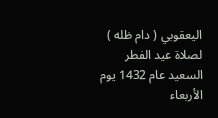اليعقوبي ( دام ظله ) لصلاة عيد الفطر السعيد عام 1432 يوم الأربعاء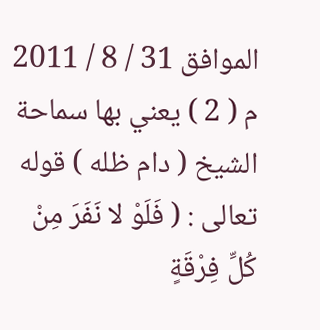الموافق 31 / 8 / 2011 م ( 2 ) يعني بها سماحة الشيخ ( دام ظله ) قوله تعالى : ( فَلَوْ لا نَفَرَ مِنْ كُلِّ فِرْقَةٍ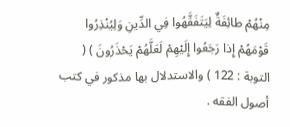مِنْهُمْ طائِفَةٌ لِيَتَفَقَّهُوا فِي الدِّينِ وَلِيُنْذِرُوا قَوْمَهُمْ إِذا رَجَعُوا إِلَيْهِمْ لَعَلَّهُمْ يَحْذَرُونَ ) ( التوبة : 122 ) والاستدلال بها مذكور في كتب أصول الفقه .